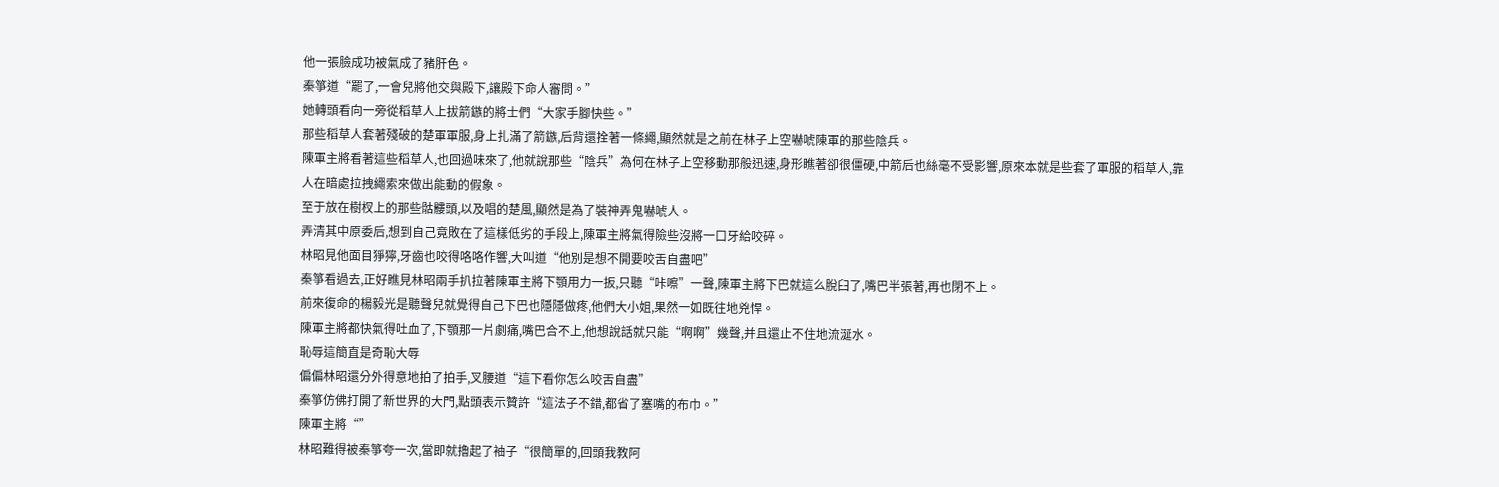他一張臉成功被氣成了豬肝色。
秦箏道“罷了,一會兒將他交與殿下,讓殿下命人審問。”
她轉頭看向一旁從稻草人上拔箭鏃的將士們“大家手腳快些。”
那些稻草人套著殘破的楚軍軍服,身上扎滿了箭鏃,后背還拴著一條繩,顯然就是之前在林子上空嚇唬陳軍的那些陰兵。
陳軍主將看著這些稻草人,也回過味來了,他就說那些“陰兵”為何在林子上空移動那般迅速,身形瞧著卻很僵硬,中箭后也絲毫不受影響,原來本就是些套了軍服的稻草人,靠人在暗處拉拽繩索來做出能動的假象。
至于放在樹杈上的那些骷髏頭,以及唱的楚風,顯然是為了裝神弄鬼嚇唬人。
弄清其中原委后,想到自己竟敗在了這樣低劣的手段上,陳軍主將氣得險些沒將一口牙給咬碎。
林昭見他面目猙獰,牙齒也咬得咯咯作響,大叫道“他別是想不開要咬舌自盡吧”
秦箏看過去,正好瞧見林昭兩手扒拉著陳軍主將下顎用力一扳,只聽“咔嚓”一聲,陳軍主將下巴就這么脫臼了,嘴巴半張著,再也閉不上。
前來復命的楊毅光是聽聲兒就覺得自己下巴也隱隱做疼,他們大小姐,果然一如既往地兇悍。
陳軍主將都快氣得吐血了,下顎那一片劇痛,嘴巴合不上,他想說話就只能“啊啊”幾聲,并且還止不住地流涎水。
恥辱這簡直是奇恥大辱
偏偏林昭還分外得意地拍了拍手,叉腰道“這下看你怎么咬舌自盡”
秦箏仿佛打開了新世界的大門,點頭表示贊許“這法子不錯,都省了塞嘴的布巾。”
陳軍主將“”
林昭難得被秦箏夸一次,當即就擼起了袖子“很簡單的,回頭我教阿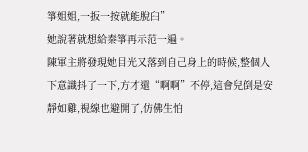箏姐姐,一扳一按就能脫臼”
她說著就想給秦箏再示范一遍。
陳軍主將發現她目光又落到自己身上的時候,整個人下意識抖了一下,方才還“啊啊”不停,這會兒倒是安靜如雞,視線也避開了,仿佛生怕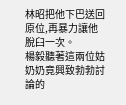林昭把他下巴送回原位,再暴力讓他脫臼一次。
楊毅聽著這兩位姑奶奶竟興致勃勃討論的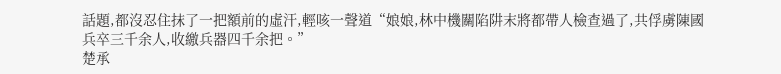話題,都沒忍住抹了一把額前的虛汗,輕咳一聲道“娘娘,林中機關陷阱末將都帶人檢查過了,共俘虜陳國兵卒三千余人,收繳兵器四千余把。”
楚承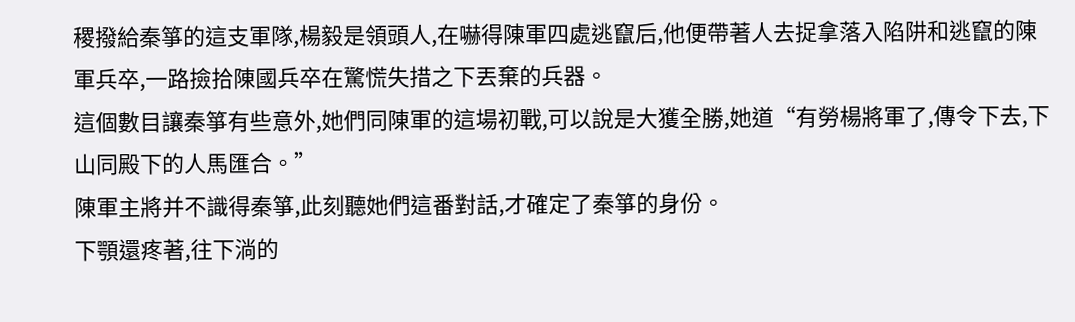稷撥給秦箏的這支軍隊,楊毅是領頭人,在嚇得陳軍四處逃竄后,他便帶著人去捉拿落入陷阱和逃竄的陳軍兵卒,一路撿拾陳國兵卒在驚慌失措之下丟棄的兵器。
這個數目讓秦箏有些意外,她們同陳軍的這場初戰,可以說是大獲全勝,她道“有勞楊將軍了,傳令下去,下山同殿下的人馬匯合。”
陳軍主將并不識得秦箏,此刻聽她們這番對話,才確定了秦箏的身份。
下顎還疼著,往下淌的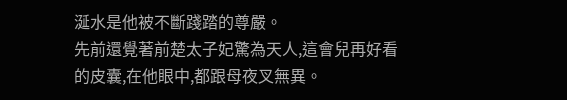涎水是他被不斷踐踏的尊嚴。
先前還覺著前楚太子妃驚為天人,這會兒再好看的皮囊,在他眼中,都跟母夜叉無異。